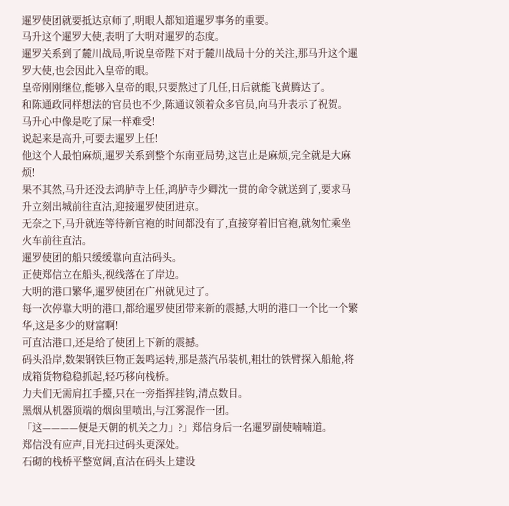暹罗使团就要抵达京师了,明眼人都知道暹罗事务的重要。
马升这个暹罗大使,表明了大明对暹罗的态度。
暹罗关系到了麓川战局,听说皇帝陛下对于麓川战局十分的关注,那马升这个暹罗大使,也会因此入皇帝的眼。
皇帝刚刚继位,能够入皇帝的眼,只要熬过了几任,日后就能飞黄腾达了。
和陈通政同样想法的官员也不少,陈通议领着众多官员,向马升表示了祝贺。
马升心中像是吃了屎一样难受!
说起来是高升,可要去暹罗上任!
他这个人最怕麻烦,暹罗关系到整个东南亚局势,这岂止是麻烦,完全就是大麻烦!
果不其然,马升还没去鸿胪寺上任,鸿胪寺少卿沈一贯的命令就送到了,要求马升立刻出城前往直沽,迎接暹罗使团进京。
无奈之下,马升就连等待新官袍的时间都没有了,直接穿着旧官袍,就匆忙乘坐火车前往直沽。
暹罗使团的船只缓缓靠向直沽码头。
正使郑信立在船头,视线落在了岸边。
大明的港口繁华,暹罗使团在广州就见过了。
每一次停靠大明的港口,都给暹罗使团带来新的震撼,大明的港口一个比一个繁华,这是多少的财富啊!
可直沽港口,还是给了使团上下新的震撼。
码头沿岸,数架钢铁巨物正轰鸣运转,那是蒸汽吊装机,粗壮的铁臂探入船舱,将成箱货物稳稳抓起,轻巧移向栈桥。
力夫们无需肩扛手擡,只在一旁指挥挂钩,清点数目。
黑烟从机器顶端的烟囱里喷出,与江雾混作一团。
「这————便是天朝的机关之力」?」郑信身后一名暹罗副使喃喃道。
郑信没有应声,目光扫过码头更深处。
石砌的栈桥平整宽阔,直沽在码头上建设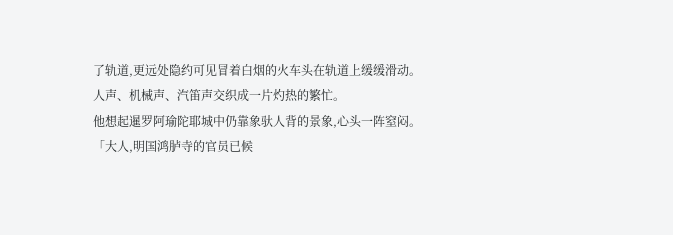了轨道,更远处隐约可见冒着白烟的火车头在轨道上缓缓滑动。
人声、机械声、汽笛声交织成一片灼热的繁忙。
他想起暹罗阿瑜陀耶城中仍靠象驮人背的景象,心头一阵窒闷。
「大人,明国鸿胪寺的官员已候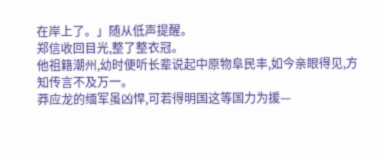在岸上了。」随从低声提醒。
郑信收回目光,整了整衣冠。
他祖籍潮州,幼时便听长辈说起中原物阜民丰,如今亲眼得见,方知传言不及万一。
莽应龙的缅军虽凶悍,可若得明国这等国力为援—